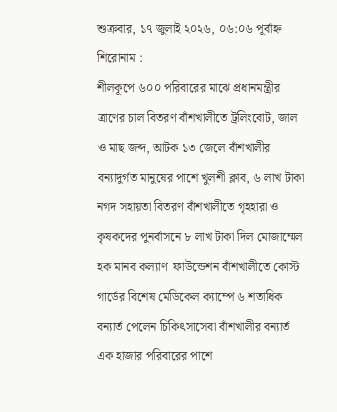শুক্রবার, ১৭ জুলাই ২০২৬, ০৬:০৬ পূর্বাহ্ন
শিরোনাম :
শীলকূপে ৬০০ পরিবারের মাঝে প্রধানমন্ত্রীর ত্রাণের চাল বিতরণ বাঁশখালীতে ট্রলিংবোট, জাল ও মাছ জব্দ, আটক ১৩ জেলে বাঁশখালীর বন্যাদুর্গত মানুষের পাশে খুলশী ক্লাব, ৬ লাখ টাকা নগদ সহায়তা বিতরণ বাঁশখালীতে গৃহহারা ও কৃষকদের পুনর্বাসনে ৮ লাখ টাকা দিল মোজাম্মেল হক মানব কল্যাণ  ফাউন্ডেশন বাঁশখালীতে কোস্ট গার্ডের বিশেষ মেডিকেল ক্যাম্পে ৬ শতাধিক বন্যার্ত পেলেন চিকিৎসাসেবা বাঁশখালীর বন্যার্ত এক হাজার পরিবারের পাশে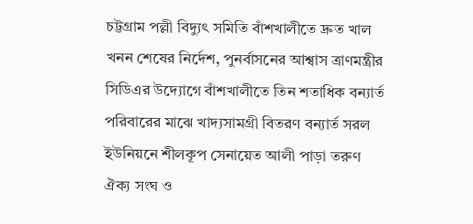চট্টগ্রাম পল্লী বিদ্যুৎ সমিতি বাঁশখালীতে দ্রুত খাল খনন শেষের নির্দেশ, পুনর্বাসনের আশ্বাস ত্রাণমন্ত্রীর সিডিএর উদ্যোগে বাঁশখালীতে তিন শতাধিক বন্যার্ত পরিবারের মাঝে খাদ্যসামগ্রী বিতরণ বন্যার্ত সরল ইউনিয়নে শীলকূপ সেনায়েত আলী পাড়া তরুণ ঐক্য সংঘ ও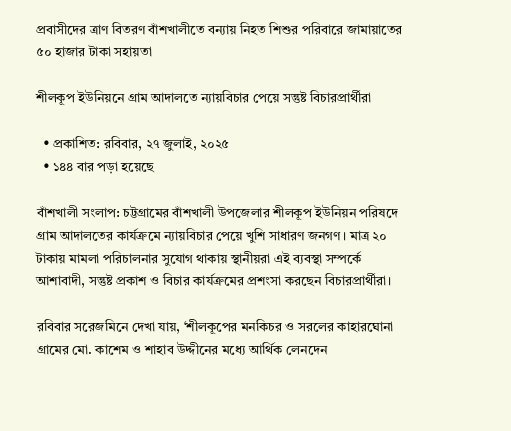প্রবাসীদের ত্রাণ বিতরণ বাঁশখালীতে বন্যায় নিহত শিশুর পরিবারে জামায়াতের ৫০ হাজার টাকা সহায়তা

শীলকূপ ইউনিয়নে গ্রাম আদালতে ন্যায়বিচার পেয়ে সন্তুষ্ট বিচারপ্রার্থীরা

  • প্রকাশিত: রবিবার, ২৭ জুলাই, ২০২৫
  • ১৪৪ বার পড়া হয়েছে

বাঁশখালী সংলাপ: চট্টগ্রামের বাঁশখালী উপজেলার শীলকূপ ইউনিয়ন পরিষদে গ্রাম আদালতের কার্যক্রমে ন্যায়বিচার পেয়ে খুশি সাধারণ জনগণ। মাত্র ২০ টাকায় মামলা পরিচালনার সুযোগ থাকায় স্থানীয়রা এই ব্যবস্থা সম্পর্কে আশাবাদী, সন্তুষ্ট প্রকাশ ও বিচার কার্যক্রমের প্রশংসা করছেন বিচারপ্রার্থীরা।

রবিবার সরেজমিনে দেখা যায়, ‘শীলকূপের মনকিচর ও সরলের কাহারঘোনা গ্রামের মো. কাশেম ও শাহাব উদ্দীনের মধ্যে আর্থিক লেনদেন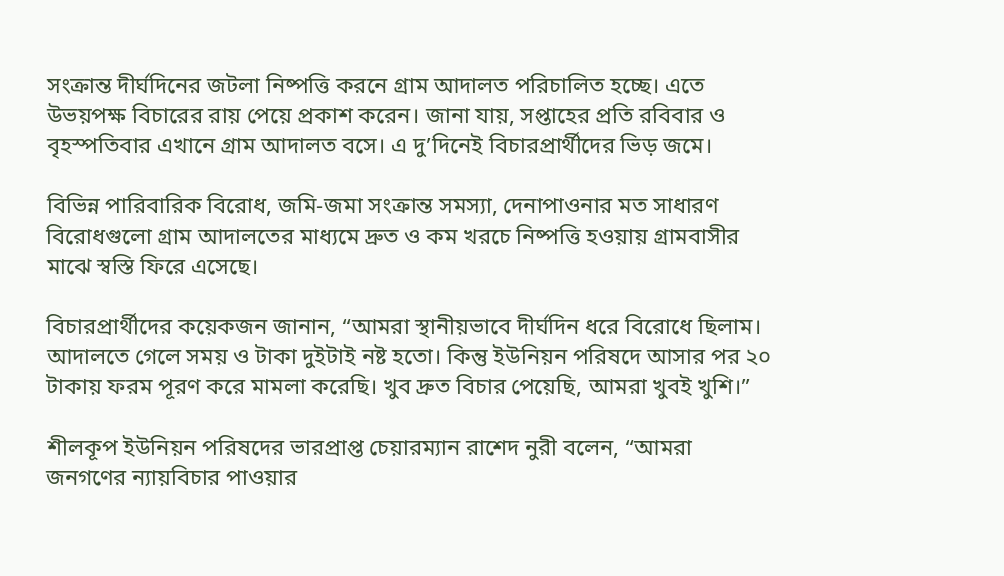সংক্রান্ত দীর্ঘদিনের জটলা নিষ্পত্তি করনে গ্রাম আদালত পরিচালিত হচ্ছে। এতে উভয়পক্ষ বিচারের রায় পেয়ে প্রকাশ করেন। জানা যায়, সপ্তাহের প্রতি রবিবার ও বৃহস্পতিবার এখানে গ্রাম আদালত বসে। এ দু’দিনেই বিচারপ্রার্থীদের ভিড় জমে।

বিভিন্ন পারিবারিক বিরোধ, জমি-জমা সংক্রান্ত সমস্যা, দেনাপাওনার মত সাধারণ বিরোধগুলো গ্রাম আদালতের মাধ্যমে দ্রুত ও কম খরচে নিষ্পত্তি হওয়ায় গ্রামবাসীর মাঝে স্বস্তি ফিরে এসেছে।

বিচারপ্রার্থীদের কয়েকজন জানান, “আমরা স্থানীয়ভাবে দীর্ঘদিন ধরে বিরোধে ছিলাম। আদালতে গেলে সময় ও টাকা দুইটাই নষ্ট হতো। কিন্তু ইউনিয়ন পরিষদে আসার পর ২০ টাকায় ফরম পূরণ করে মামলা করেছি। খুব দ্রুত বিচার পেয়েছি, আমরা খুবই খুশি।”

শীলকূপ ইউনিয়ন পরিষদের ভারপ্রাপ্ত চেয়ারম্যান রাশেদ নুরী বলেন, “আমরা জনগণের ন্যায়বিচার পাওয়ার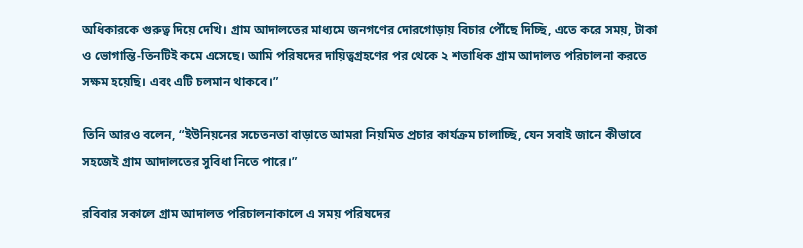অধিকারকে গুরুত্ব দিয়ে দেখি। গ্রাম আদালতের মাধ্যমে জনগণের দোরগোড়ায় বিচার পৌঁছে দিচ্ছি, এতে করে সময়, টাকা ও ভোগান্তি-তিনটিই কমে এসেছে। আমি পরিষদের দায়িত্বগ্রহণের পর থেকে ২ শতাধিক গ্রাম আদালত পরিচালনা করতে সক্ষম হয়েছি। এবং এটি চলমান থাকবে।”

তিনি আরও বলেন, “ইউনিয়নের সচেতনতা বাড়াতে আমরা নিয়মিত প্রচার কার্যক্রম চালাচ্ছি, যেন সবাই জানে কীভাবে সহজেই গ্রাম আদালতের সুবিধা নিতে পারে।”

রবিবার সকালে গ্রাম আদালত পরিচালনাকালে এ সময় পরিষদের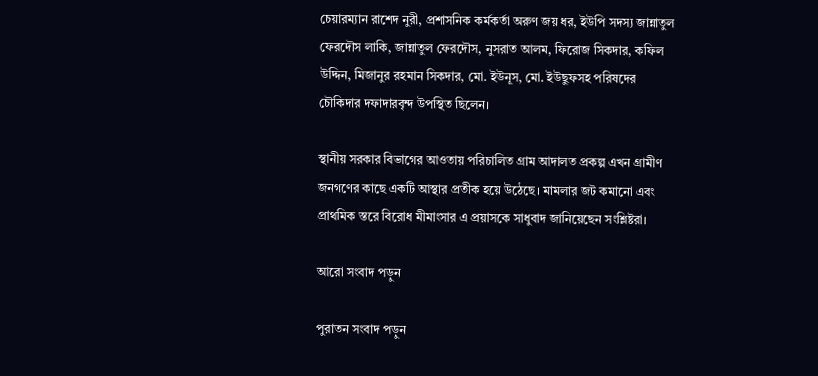চেয়ারম্যান রাশেদ নুরী, প্রশাসনিক কর্মকর্তা অরুণ জয় ধর, ইউপি সদস্য জান্নাতুল ফেরদৌস লাকি, জান্নাতুল ফেরদৌস, নুসরাত আলম, ফিরোজ সিকদার, কফিল উদ্দিন, মিজানুর রহমান সিকদার, মো. ইউনূস, মো. ইউছুফসহ পরিষদের চৌকিদার দফাদারবৃন্দ উপস্থিত ছিলেন।

স্থানীয় সরকার বিভাগের আওতায় পরিচালিত গ্রাম আদালত প্রকল্প এখন গ্রামীণ জনগণের কাছে একটি আস্থার প্রতীক হয়ে উঠেছে। মামলার জট কমানো এবং প্রাথমিক স্তরে বিরোধ মীমাংসার এ প্রয়াসকে সাধুবাদ জানিয়েছেন সংশ্লিষ্টরা।

আরো সংবাদ পড়ুন

পুরাতন সংবাদ পড়ুন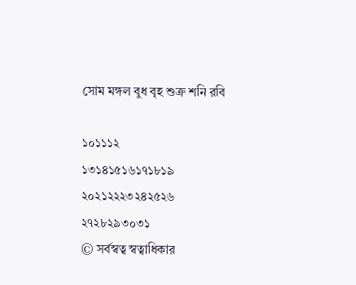সোম মঙ্গল বুধ বৃহ শুক্র শনি রবি

১০১১১২
১৩১৪১৫১৬১৭১৮১৯
২০২১২২২৩২৪২৫২৬
২৭২৮২৯৩০৩১
© সর্বস্বত্ব স্বত্বাধিকার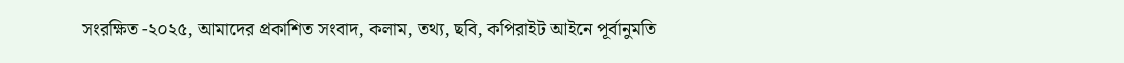সংরক্ষিত -২০২৫, আমাদের প্রকাশিত সংবাদ, কলাম, তথ্য, ছবি, কপিরাইট আইনে পূর্বানুমতি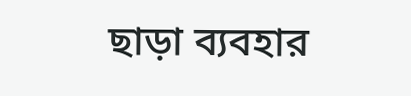ছাড়া ব্যবহার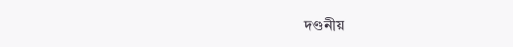দণ্ডনীয়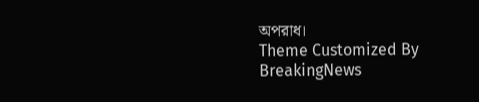অপরাধ।
Theme Customized By BreakingNews